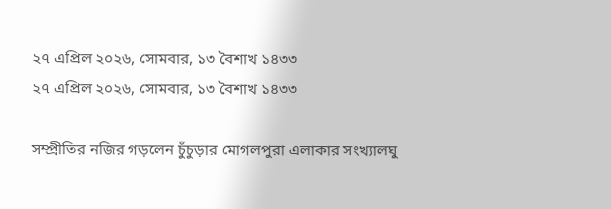২৭ এপ্রিল ২০২৬, সোমবার, ১৩ বৈশাখ ১৪৩৩
২৭ এপ্রিল ২০২৬, সোমবার, ১৩ বৈশাখ ১৪৩৩

সম্প্রীতির নজির গড়লেন চুঁচুড়ার মোগলপুরা এলাকার সংখ্যালঘু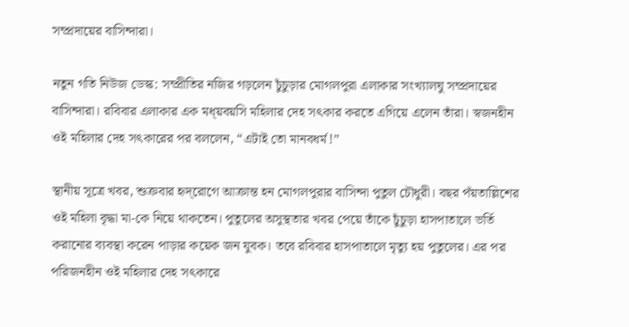সম্প্রদায়ের বাসিন্দারা।

নতুন গতি নিউজ ডেস্ক: সম্প্রীতির নজির গড়লেন চুঁচুড়ার মোগলপুরা এলাকার সংখ্যালঘু সম্প্রদায়ের বাসিন্দারা। রবিবার এলাকার এক মধ্য়বয়সি মহিলার দেহ সৎকার করতে এগিয়ে এলেন তাঁরা। স্বজনহীন ওই মহিলার দেহ সৎকারের পর বললেন, “এটাই তো মানবধর্ম!”

স্থানীয় সূত্রে খবর, শুক্রবার হৃদ্‌রোগে আক্রান্ত হন মোগলপুরার বাসিন্দা পুতুল চৌধুরী। বছর পঁয়তাল্লিশের ওই মহিলা বৃদ্ধা মা-কে নিয়ে থাকতেন। পুতুলের অসুস্থতার খবর পেয়ে তাঁকে চুঁচুড়া হাসপাতালে ভর্তি করানোর ব্যবস্থা করেন পাড়ার কয়েক জন যুবক। তবে রবিবার হাসপাতালে মৃত্যু হয় পুতুলের। এর পর পরিজনহীন ওই মহিলার দেহ সৎকারে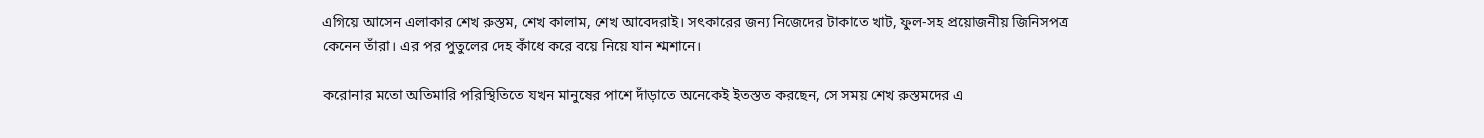এগিয়ে আসেন এলাকার শেখ রুস্তম, শেখ কালাম, শেখ আবেদরাই। সৎকারের জন্য নিজেদের টাকাতে খাট, ফুল-সহ প্রয়োজনীয় জিনিসপত্র কেনেন তাঁরা। এর পর পুতুলের দেহ কাঁধে করে বয়ে নিয়ে যান শ্মশানে।

করোনার মতো অতিমারি পরিস্থিতিতে যখন মানুষের পাশে দাঁড়াতে অনেকেই ইতস্তত করছেন, সে সময় শেখ রুস্তমদের এ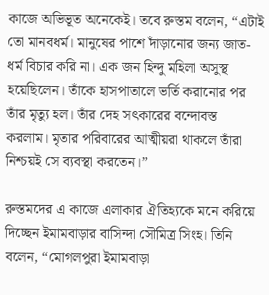কাজে অভিভূত অনেকেই। তবে রুস্তম বলেন, “এটাই তো মানবধর্ম। মানুষের পাশে দাঁড়ানোর জন্য জাত-ধর্ম বিচার করি না। এক জন হিন্দু মহিলা অসুস্থ হয়েছিলেন। তাঁকে হাসপাতালে ভর্তি করানোর পর তাঁর মৃত্যু হল। তাঁর দেহ সৎকারের বন্দোবস্ত করলাম। মৃতার পরিবারের আত্মীয়রা থাকলে তাঁরা নিশ্চয়ই সে ব্যবস্থা করতেন।”

রুস্তমদের এ কাজে এলাকার ঐতিহ্যকে মনে করিয়ে দিচ্ছেন ইমামবাড়ার বাসিন্দা সৌমিত্র সিংহ। তিনি বলেন, “মোগলপুরা ইমামবাড়া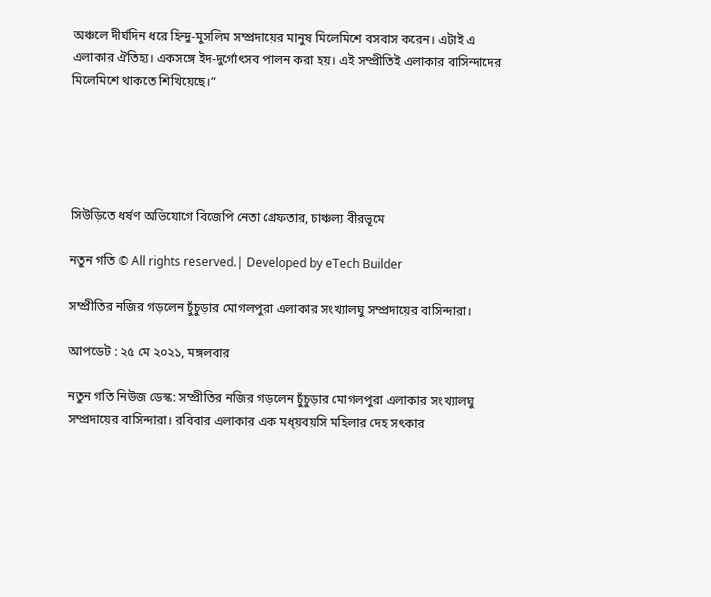অঞ্চলে দীর্ঘদিন ধরে হিন্দু-মুসলিম সম্প্রদায়ের মানুষ মিলেমিশে বসবাস করেন। এটাই এ এলাকার ঐতিহ্য। একসঙ্গে ইদ-দুর্গোৎসব পালন করা হয়। এই সম্প্রীতিই এলাকার বাসিন্দাদের মিলেমিশে থাকতে শিখিয়েছে।”





সিউড়িতে ধর্ষণ অভিযোগে বিজেপি নেতা গ্রেফতার, চাঞ্চল্য বীরভূমে

নতুন গতি © All rights reserved.| Developed by eTech Builder

সম্প্রীতির নজির গড়লেন চুঁচুড়ার মোগলপুরা এলাকার সংখ্যালঘু সম্প্রদায়ের বাসিন্দারা।

আপডেট : ২৫ মে ২০২১, মঙ্গলবার

নতুন গতি নিউজ ডেস্ক: সম্প্রীতির নজির গড়লেন চুঁচুড়ার মোগলপুরা এলাকার সংখ্যালঘু সম্প্রদায়ের বাসিন্দারা। রবিবার এলাকার এক মধ্য়বয়সি মহিলার দেহ সৎকার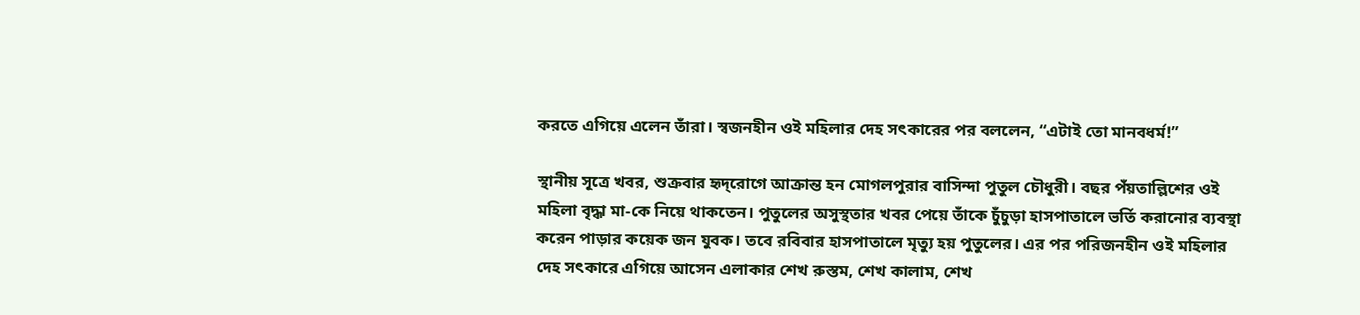করতে এগিয়ে এলেন তাঁরা। স্বজনহীন ওই মহিলার দেহ সৎকারের পর বললেন, “এটাই তো মানবধর্ম!”

স্থানীয় সূত্রে খবর, শুক্রবার হৃদ্‌রোগে আক্রান্ত হন মোগলপুরার বাসিন্দা পুতুল চৌধুরী। বছর পঁয়তাল্লিশের ওই মহিলা বৃদ্ধা মা-কে নিয়ে থাকতেন। পুতুলের অসুস্থতার খবর পেয়ে তাঁকে চুঁচুড়া হাসপাতালে ভর্তি করানোর ব্যবস্থা করেন পাড়ার কয়েক জন যুবক। তবে রবিবার হাসপাতালে মৃত্যু হয় পুতুলের। এর পর পরিজনহীন ওই মহিলার দেহ সৎকারে এগিয়ে আসেন এলাকার শেখ রুস্তম, শেখ কালাম, শেখ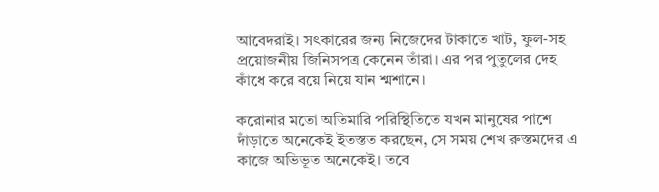আবেদরাই। সৎকারের জন্য নিজেদের টাকাতে খাট, ফুল-সহ প্রয়োজনীয় জিনিসপত্র কেনেন তাঁরা। এর পর পুতুলের দেহ কাঁধে করে বয়ে নিয়ে যান শ্মশানে।

করোনার মতো অতিমারি পরিস্থিতিতে যখন মানুষের পাশে দাঁড়াতে অনেকেই ইতস্তত করছেন, সে সময় শেখ রুস্তমদের এ কাজে অভিভূত অনেকেই। তবে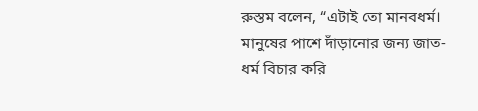রুস্তম বলেন, “এটাই তো মানবধর্ম। মানুষের পাশে দাঁড়ানোর জন্য জাত-ধর্ম বিচার করি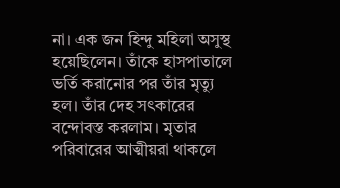না। এক জন হিন্দু মহিলা অসুস্থ হয়েছিলেন। তাঁকে হাসপাতালে ভর্তি করানোর পর তাঁর মৃত্যু হল। তাঁর দেহ সৎকারের বন্দোবস্ত করলাম। মৃতার পরিবারের আত্মীয়রা থাকলে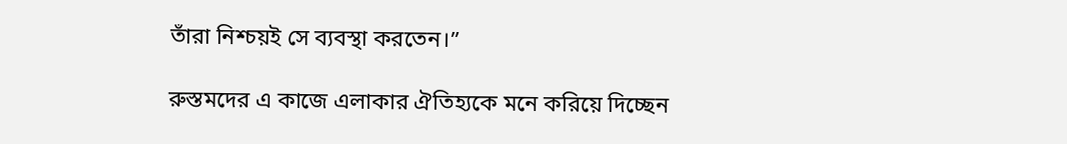তাঁরা নিশ্চয়ই সে ব্যবস্থা করতেন।”

রুস্তমদের এ কাজে এলাকার ঐতিহ্যকে মনে করিয়ে দিচ্ছেন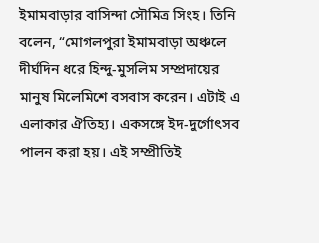ইমামবাড়ার বাসিন্দা সৌমিত্র সিংহ। তিনি বলেন, “মোগলপুরা ইমামবাড়া অঞ্চলে দীর্ঘদিন ধরে হিন্দু-মুসলিম সম্প্রদায়ের মানুষ মিলেমিশে বসবাস করেন। এটাই এ এলাকার ঐতিহ্য। একসঙ্গে ইদ-দুর্গোৎসব পালন করা হয়। এই সম্প্রীতিই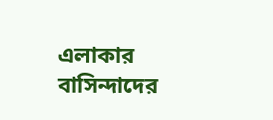এলাকার বাসিন্দাদের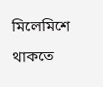মিলেমিশে থাকতে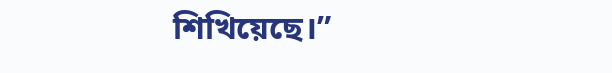শিখিয়েছে।”